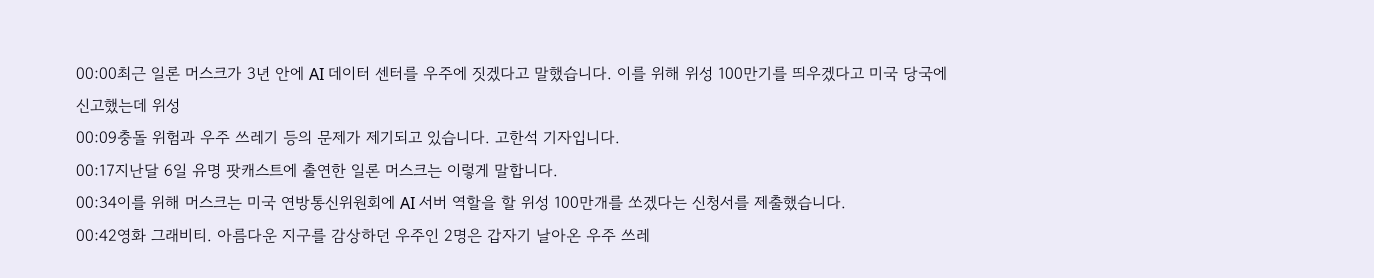00:00최근 일론 머스크가 3년 안에 AI 데이터 센터를 우주에 짓겠다고 말했습니다. 이를 위해 위성 100만기를 띄우겠다고 미국 당국에 신고했는데 위성
00:09충돌 위험과 우주 쓰레기 등의 문제가 제기되고 있습니다. 고한석 기자입니다.
00:17지난달 6일 유명 팟캐스트에 출연한 일론 머스크는 이렇게 말합니다.
00:34이를 위해 머스크는 미국 연방통신위원회에 AI 서버 역할을 할 위성 100만개를 쏘겠다는 신청서를 제출했습니다.
00:42영화 그래비티. 아름다운 지구를 감상하던 우주인 2명은 갑자기 날아온 우주 쓰레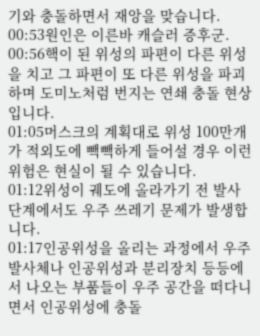기와 충돌하면서 재앙을 맞습니다.
00:53원인은 이른바 캐슬러 증후군.
00:56핵이 된 위성의 파편이 다른 위성을 치고 그 파편이 또 다른 위성을 파괴하며 도미노처럼 번지는 연쇄 충돌 현상입니다.
01:05머스크의 계획대로 위성 100만개가 적외도에 빽빽하게 들어설 경우 이런 위험은 현실이 될 수 있습니다.
01:12위성이 궤도에 올라가기 전 발사 단계에서도 우주 쓰레기 문제가 발생합니다.
01:17인공위성을 올리는 과정에서 우주 발사체나 인공위성과 분리장치 등등에서 나오는 부품들이 우주 공간을 떠다니면서 인공위성에 충돌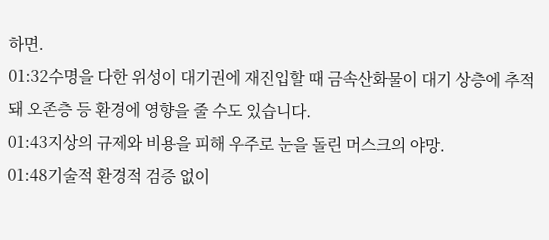하면.
01:32수명을 다한 위성이 대기권에 재진입할 때 금속산화물이 대기 상층에 추적돼 오존층 등 환경에 영향을 줄 수도 있습니다.
01:43지상의 규제와 비용을 피해 우주로 눈을 돌린 머스크의 야망.
01:48기술적 환경적 검증 없이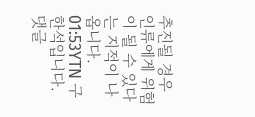추진될 경우 인류에게 위험이 될 수 있다는 지적이 나옵니다.
01:53YTN 구한석입니다.
댓글